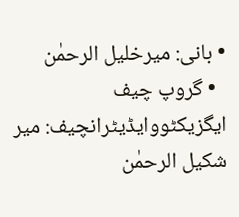• بانی: میرخلیل الرحمٰن
  • گروپ چیف ایگزیکٹووایڈیٹرانچیف: میر شکیل الرحمٰن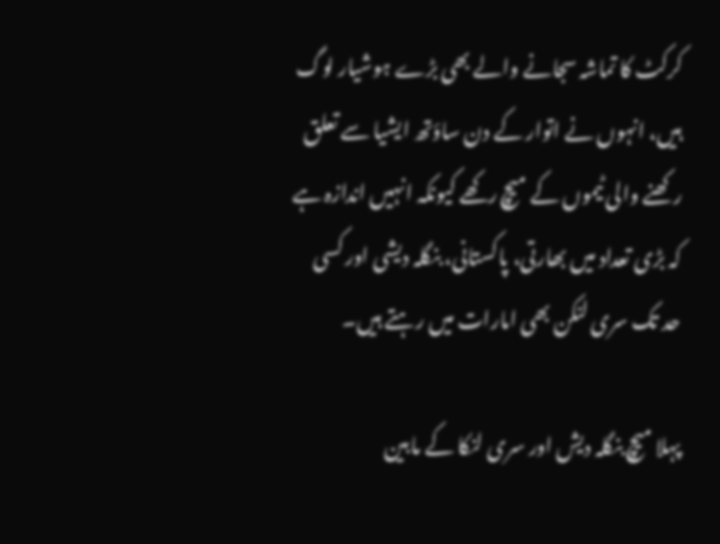کرکٹ کا تماشہ سجانے والے بھی بڑے ہوشیار لوگ ہیں، انہوں نے اتوار کے دن ساؤتھ ایشیا سے تعلق رکھنے والی ٹیموں کے میچ رکھے کیونکہ انہیں اندازہ ہے کہ بڑی تعداد میں بھارتی، پاکستانی، بنگلہ دیشی اور کسی حد تک سری لنکن بھی امارات میں رہتے ہیں۔

پہلا میچ بنگلہ دیش اور سری لنکا کے مابین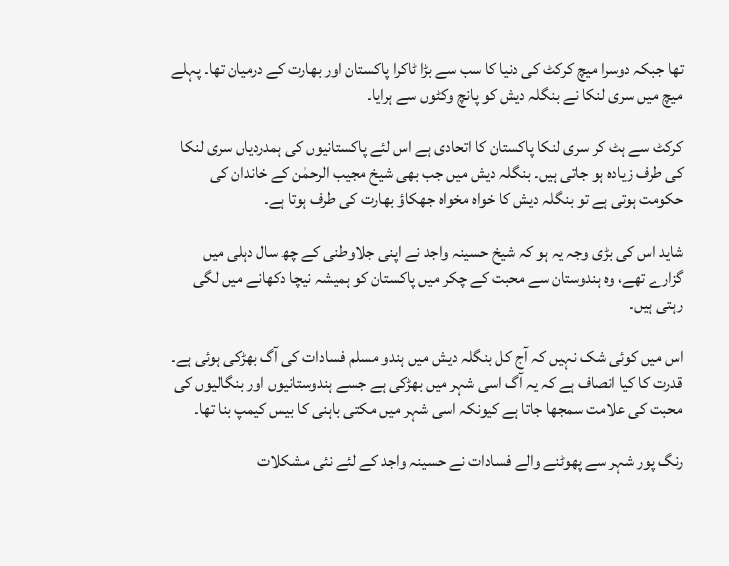تھا جبکہ دوسرا میچ کرکٹ کی دنیا کا سب سے بڑا ٹاکرا پاکستان اور بھارت کے درمیان تھا۔ پہلے میچ میں سری لنکا نے بنگلہ دیش کو پانچ وکٹوں سے ہرایا۔

کرکٹ سے ہٹ کر سری لنکا پاکستان کا اتحادی ہے اس لئے پاکستانیوں کی ہمدردیاں سری لنکا کی طرف زیادہ ہو جاتی ہیں۔ بنگلہ دیش میں جب بھی شیخ مجیب الرحمٰن کے خاندان کی حکومت ہوتی ہے تو بنگلہ دیش کا خواہ مخواہ جھکاؤ بھارت کی طرف ہوتا ہے۔

شاید اس کی بڑی وجہ یہ ہو کہ شیخ حسینہ واجد نے اپنی جلاوطنی کے چھ سال دہلی میں گزارے تھے، وہ ہندوستان سے محبت کے چکر میں پاکستان کو ہمیشہ نیچا دکھانے میں لگی رہتی ہیں۔

اس میں کوئی شک نہیں کہ آج کل بنگلہ دیش میں ہندو مسلم فسادات کی آگ بھڑکی ہوئی ہے۔ قدرت کا کیا انصاف ہے کہ یہ آگ اسی شہر میں بھڑکی ہے جسے ہندوستانیوں اور بنگالیوں کی محبت کی علامت سمجھا جاتا ہے کیونکہ اسی شہر میں مکتی باہنی کا بیس کیمپ بنا تھا۔

رنگ پور شہر سے پھوٹنے والے فسادات نے حسینہ واجد کے لئے نئی مشکلات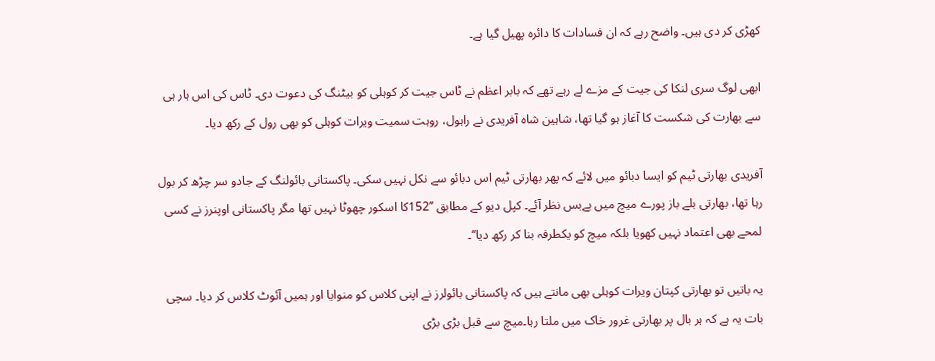کھڑی کر دی ہیں۔ واضح رہے کہ ان فسادات کا دائرہ پھیل گیا ہے۔

ابھی لوگ سری لنکا کی جیت کے مزے لے رہے تھے کہ بابر اعظم نے ٹاس جیت کر کوہلی کو بیٹنگ کی دعوت دی۔ ٹاس کی اس ہار ہی سے بھارت کی شکست کا آغاز ہو گیا تھا، شاہین شاہ آفریدی نے راہول، روہت سمیت ویرات کوہلی کو بھی رول کے رکھ دیا۔

آفریدی بھارتی ٹیم کو ایسا دبائو میں لائے کہ پھر بھارتی ٹیم اس دبائو سے نکل نہیں سکی۔ پاکستانی بائولنگ کے جادو سر چڑھ کر بول رہا تھا، بھارتی بلے باز پورے میچ میں بےبس نظر آئے۔ کپل دیو کے مطابق ’’152کا اسکور چھوٹا نہیں تھا مگر پاکستانی اوپنرز نے کسی لمحے بھی اعتماد نہیں کھویا بلکہ میچ کو یکطرفہ بنا کر رکھ دیا‘‘۔

یہ باتیں تو بھارتی کپتان ویرات کوہلی بھی مانتے ہیں کہ پاکستانی بائولرز نے اپنی کلاس کو منوایا اور ہمیں آئوٹ کلاس کر دیا۔ سچی بات یہ ہے کہ ہر بال پر بھارتی غرور خاک میں ملتا رہا۔میچ سے قبل بڑی بڑی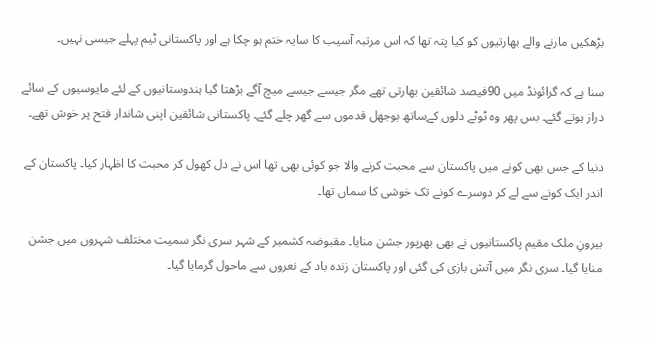بڑھکیں مارنے والے بھارتیوں کو کیا پتہ تھا کہ اس مرتبہ آسیب کا سایہ ختم ہو چکا ہے اور پاکستانی ٹیم پہلے جیسی نہیں۔

سنا ہے کہ گرائونڈ میں 90فیصد شائقین بھارتی تھے مگر جیسے جیسے میچ آگے بڑھتا گیا ہندوستانیوں کے لئے مایوسیوں کے سائے دراز ہوتے گئے۔ بس پھر وہ ٹوٹے دلوں کےساتھ بوجھل قدموں سے گھر چلے گئے۔ پاکستانی شائقین اپنی شاندار فتح پر خوش تھے۔

دنیا کے جس بھی کونے میں پاکستان سے محبت کرنے والا جو کوئی بھی تھا اس نے دل کھول کر محبت کا اظہار کیا۔ پاکستان کے اندر ایک کونے سے لے کر دوسرے کونے تک خوشی کا سماں تھا۔

بیرونِ ملک مقیم پاکستانیوں نے بھی بھرپور جشن منایا۔ مقبوضہ کشمیر کے شہر سری نگر سمیت مختلف شہروں میں جشن منایا گیا۔ سری نگر میں آتش بازی کی گئی اور پاکستان زندہ باد کے نعروں سے ماحول گرمایا گیا۔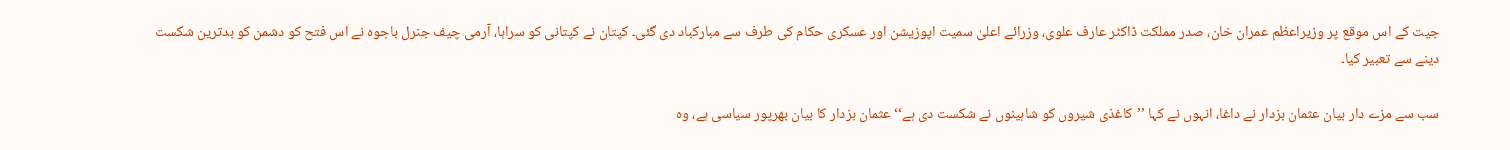جیت کے اس موقع پر وزیراعظم عمران خان، صدر مملکت ڈاکٹر عارف علوی، وزرائے اعلیٰ سمیت اپوزیشن اور عسکری حکام کی طرف سے مبارکباد دی گئی۔ کپتان نے کپتانی کو سراہا، آرمی چیف جنرل باجوہ نے اس فتح کو دشمن کو بدترین شکست دینے سے تعبیر کیا۔

سب سے مزے دار بیان عثمان بزدار نے داغا، انہوں نے کہا ’’کاغذی شیروں کو شاہینوں نے شکست دی ہے‘‘ عثمان بزدار کا بیان بھرپور سیاسی ہے، وہ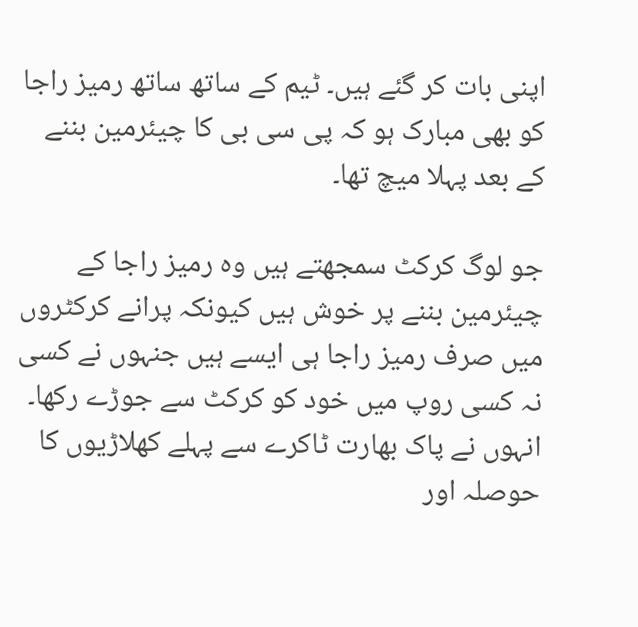اپنی بات کر گئے ہیں۔ ٹیم کے ساتھ ساتھ رمیز راجا کو بھی مبارک ہو کہ پی سی بی کا چیئرمین بننے کے بعد پہلا میچ تھا۔

جو لوگ کرکٹ سمجھتے ہیں وہ رمیز راجا کے چیئرمین بننے پر خوش ہیں کیونکہ پرانے کرکٹروں میں صرف رمیز راجا ہی ایسے ہیں جنہوں نے کسی نہ کسی روپ میں خود کو کرکٹ سے جوڑے رکھا۔ انہوں نے پاک بھارت ٹاکرے سے پہلے کھلاڑیوں کا حوصلہ اور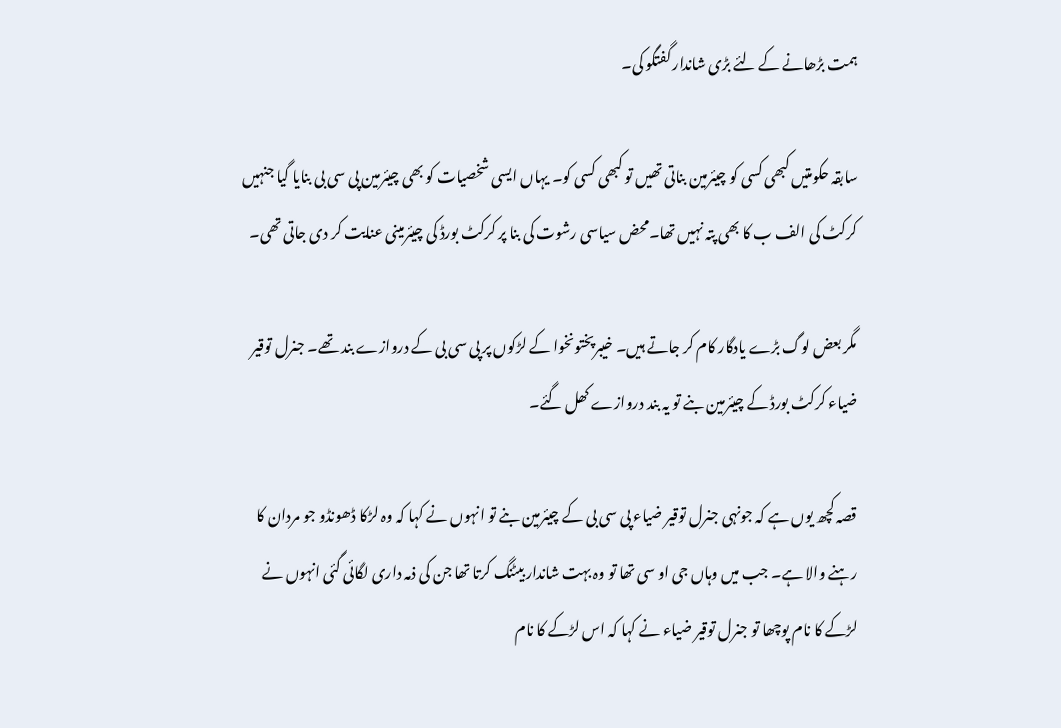ہمت بڑھانے کے لئے بڑی شاندار گفتگو کی۔

سابقہ حکومتیں کبھی کسی کو چیئرمین بناتی تھیں تو کبھی کسی کو۔ یہاں ایسی شخصیات کو بھی چیئرمین پی سی بی بنایا گیا جنہیں کرکٹ کی الف ب کا بھی پتہ نہیں تھا۔محض سیاسی رشوت کی بنا پر کرکٹ بورڈ کی چیئرمینی عنایت کر دی جاتی تھی۔

مگر بعض لوگ بڑے یادگار کام کر جاتے ہیں۔ خیبرپختونخوا کے لڑکوں پر پی سی بی کے دروازے بند تھے۔ جنرل توقیر ضیاء کرکٹ بورڈ کے چیئرمین بنے تو یہ بند دروازے کھل گئے۔

قصہ کچھ یوں ہے کہ جونہی جنرل توقیر ضیاء پی سی بی کے چیئرمین بنے تو انہوں نے کہا کہ وہ لڑکا ڈھونڈو جو مردان کا رہنے والا ہے۔ جب میں وہاں جی او سی تھا تو وہ بہت شاندار بیٹنگ کرتا تھا جن کی ذمہ داری لگائی گئی انہوں نے لڑکے کا نام پوچھا تو جنرل توقیر ضیاء نے کہا کہ اس لڑکے کا نام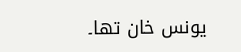یونس خان تھا۔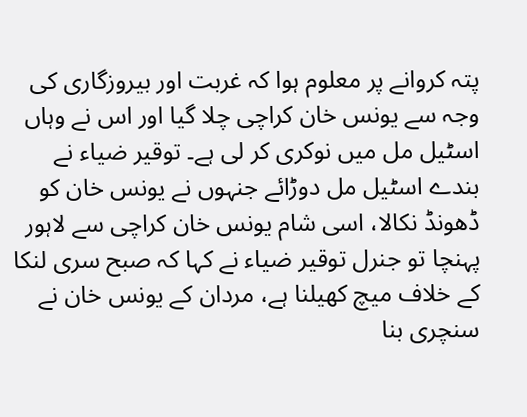پتہ کروانے پر معلوم ہوا کہ غربت اور بیروزگاری کی وجہ سے یونس خان کراچی چلا گیا اور اس نے وہاں اسٹیل مل میں نوکری کر لی ہے۔ توقیر ضیاء نے بندے اسٹیل مل دوڑائے جنہوں نے یونس خان کو ڈھونڈ نکالا، اسی شام یونس خان کراچی سے لاہور پہنچا تو جنرل توقیر ضیاء نے کہا کہ صبح سری لنکا کے خلاف میچ کھیلنا ہے، مردان کے یونس خان نے سنچری بنا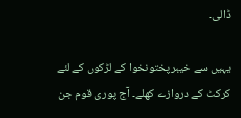ڈالی۔

یہیں سے خیبرپختونخوا کے لڑکوں کے لئے کرکٹ کے دروازے کھلے۔ آج پوری قوم جن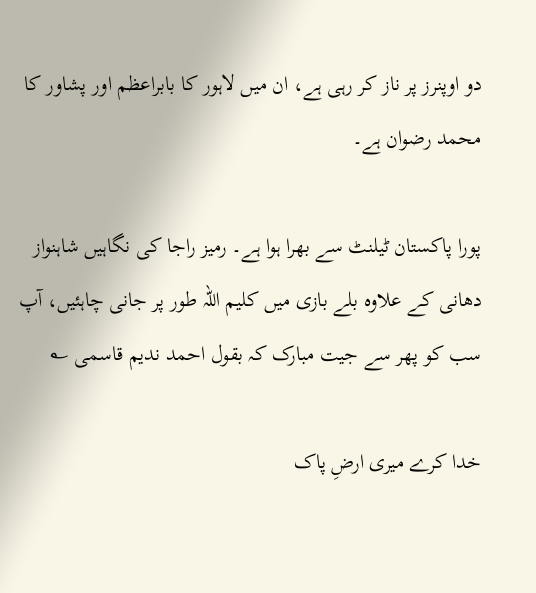دو اوپنرز پر ناز کر رہی ہے، ان میں لاہور کا بابراعظم اور پشاور کا محمد رضوان ہے۔

پورا پاکستان ٹیلنٹ سے بھرا ہوا ہے۔ رمیز راجا کی نگاہیں شاہنواز دھانی کے علاوہ بلے بازی میں کلیم اللہ طور پر جانی چاہئیں، آپ سب کو پھر سے جیت مبارک کہ بقول احمد ندیم قاسمی ؎

خدا کرے میری ارضِ پاک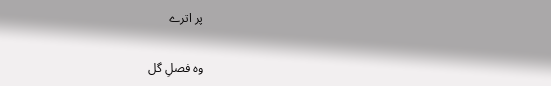پر اترے

وہ فصلِ گل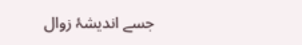جسے اندیشۂ زوال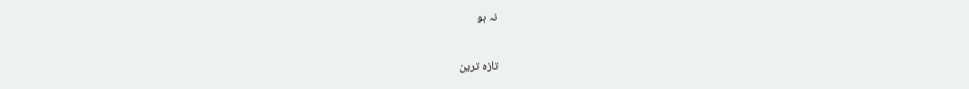نہ ہو

تازہ ترین